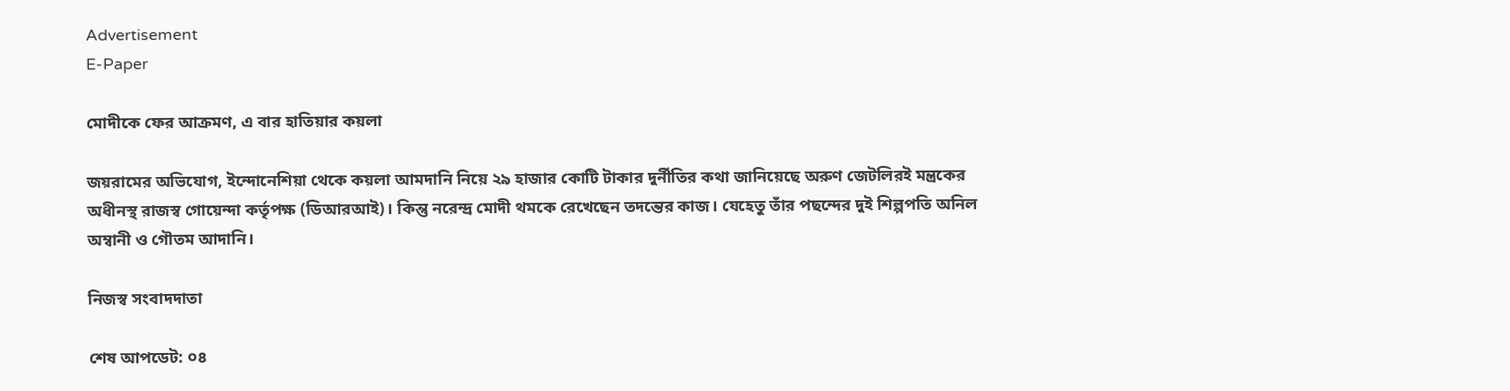Advertisement
E-Paper

মোদীকে ফের আক্রমণ, এ বার হাতিয়ার কয়লা

জয়রামের অভিযোগ, ইন্দোনেশিয়া থেকে কয়লা আমদানি নিয়ে ২৯ হাজার কোটি টাকার দুর্নীতির কথা জানিয়েছে অরুণ জেটলিরই মন্ত্রকের অধীনস্থ রাজস্ব গোয়েন্দা কর্তৃপক্ষ (ডিআরআই)। কিন্তু নরেন্দ্র মোদী থমকে রেখেছেন তদন্তের কাজ। যেহেতু তাঁর পছন্দের দুই শিল্পপতি অনিল অম্বানী ও গৌতম আদানি।

নিজস্ব সংবাদদাতা

শেষ আপডেট: ০৪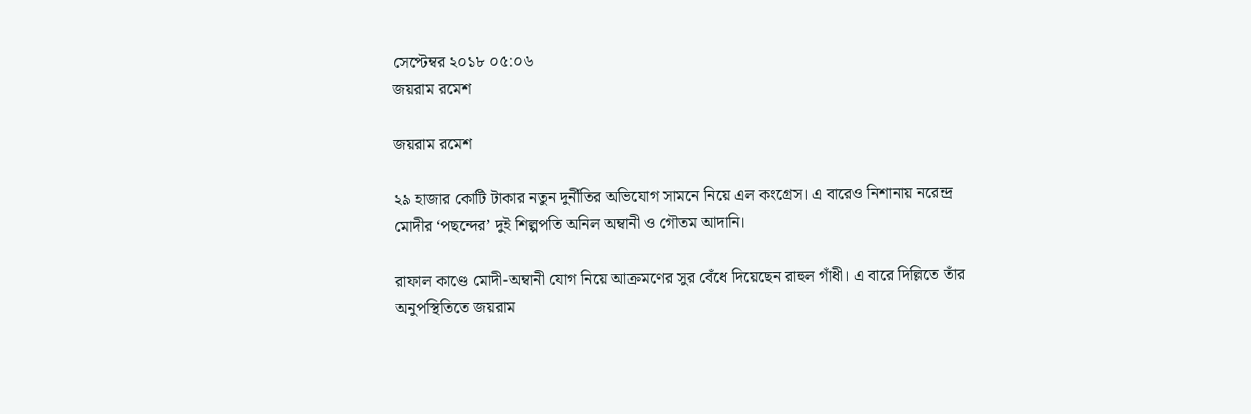সেপ্টেম্বর ২০১৮ ০৫:০৬
জয়রাম রমেশ

জয়রাম রমেশ

২৯ হাজার কোটি টাকার নতুন দুর্নীতির অভিযোগ সামনে নিয়ে এল কংগ্রেস। এ বারেও নিশানায় নরেন্দ্র মোদীর ‘পছন্দের’ দুই শিল্পপতি অনিল অম্বানী ও গৌতম আদানি।

রাফাল কাণ্ডে মোদী-অম্বানী যোগ নিয়ে আক্রমণের সুর বেঁধে দিয়েছেন রাহুল গাঁধী। এ বারে দিল্লিতে তাঁর অনুপস্থিতিতে জয়রাম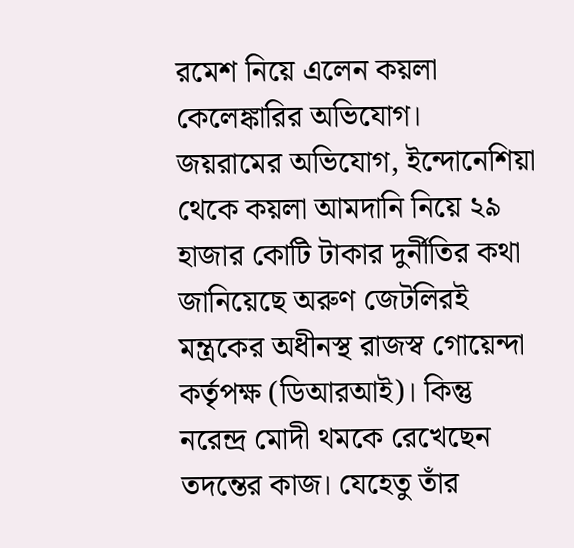রমেশ নিয়ে এলেন কয়লা কেলেঙ্কারির অভিযোগ। জয়রামের অভিযোগ, ইন্দোনেশিয়া থেকে কয়লা আমদানি নিয়ে ২৯ হাজার কোটি টাকার দুর্নীতির কথা জানিয়েছে অরুণ জেটলিরই মন্ত্রকের অধীনস্থ রাজস্ব গোয়েন্দা কর্তৃপক্ষ (ডিআরআই)। কিন্তু নরেন্দ্র মোদী থমকে রেখেছেন তদন্তের কাজ। যেহেতু তাঁর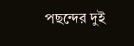পছন্দের দুই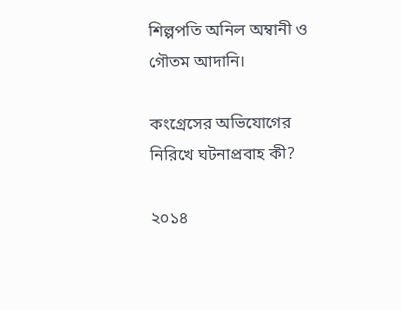শিল্পপতি অনিল অম্বানী ও গৌতম আদানি।

কংগ্রেসের অভিযোগের নিরিখে ঘটনাপ্রবাহ কী?

২০১৪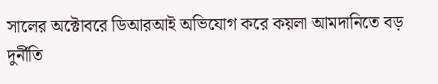সালের অক্টোবরে ডিআরআই অভিযোগ করে কয়লা আমদানিতে বড় দুর্নীতি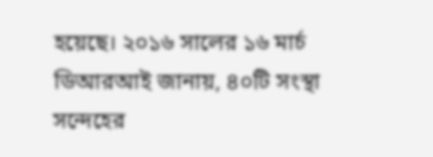হয়েছে। ২০১৬ সালের ১৬ মার্চ ডিআরআই জানায়, ৪০টি সংস্থা সন্দেহের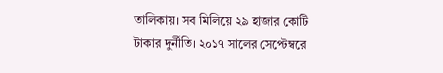তালিকায়। সব মিলিয়ে ২৯ হাজার কোটি টাকার দুর্নীতি। ২০১৭ সালের সেপ্টেম্বরে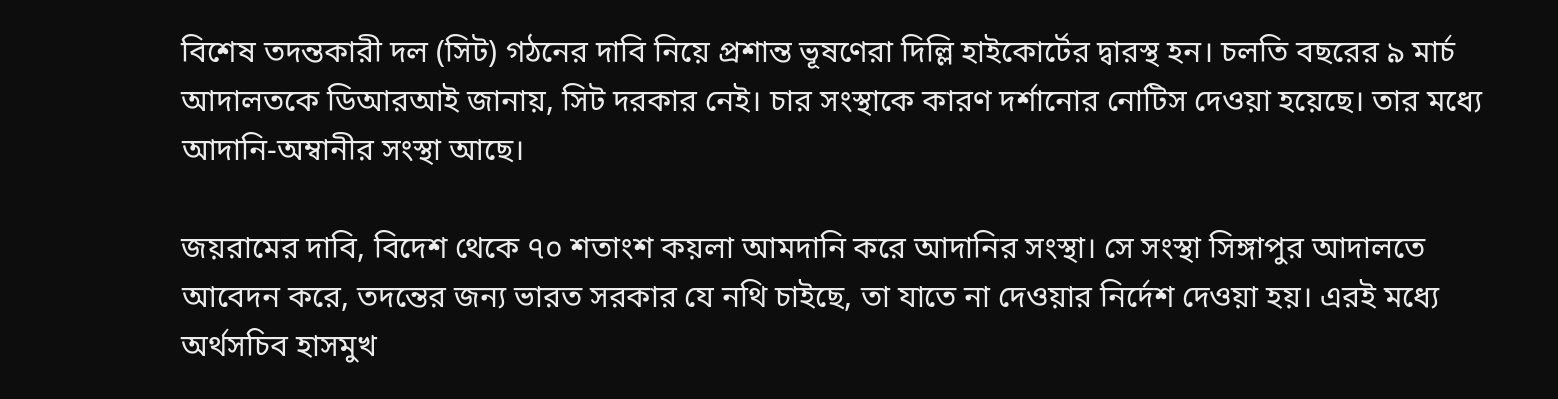বিশেষ তদন্তকারী দল (সিট) গঠনের দাবি নিয়ে প্রশান্ত ভূষণেরা দিল্লি হাইকোর্টের দ্বারস্থ হন। চলতি বছরের ৯ মার্চ আদালতকে ডিআরআই জানায়, সিট দরকার নেই। চার সংস্থাকে কারণ দর্শানোর নোটিস দেওয়া হয়েছে। তার মধ্যে আদানি-অম্বানীর সংস্থা আছে।

জয়রামের দাবি, বিদেশ থেকে ৭০ শতাংশ কয়লা আমদানি করে আদানির সংস্থা। সে সংস্থা সিঙ্গাপুর আদালতে আবেদন করে, তদন্তের জন্য ভারত সরকার যে নথি চাইছে, তা যাতে না দেওয়ার নির্দেশ দেওয়া হয়। এরই মধ্যে অর্থসচিব হাসমুখ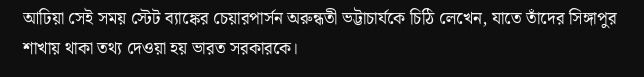আঢিয়া সেই সময় স্টেট ব্যাঙ্কের চেয়ারপার্সন অরুন্ধতী ভট্টাচার্যকে চিঠি লেখেন, যাতে তাঁদের সিঙ্গাপুর শাখায় থাকা তথ্য দেওয়া হয় ভারত সরকারকে।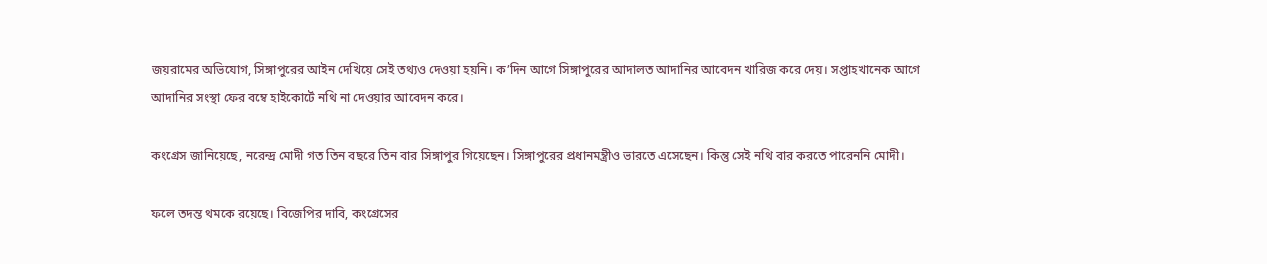জয়রামের অভিযোগ, সিঙ্গাপুরের আইন দেখিয়ে সেই তথ্যও দেওয়া হয়নি। ক’দিন আগে সিঙ্গাপুরের আদালত আদানির আবেদন খারিজ করে দেয়। সপ্তাহখানেক আগে আদানির সংস্থা ফের বম্বে হাইকোর্টে নথি না দেওয়ার আবেদন করে।

কংগ্রেস জানিয়েছে, নরেন্দ্র মোদী গত তিন বছরে তিন বার সিঙ্গাপুর গিয়েছেন। সিঙ্গাপুরের প্রধানমন্ত্রীও ভারতে এসেছেন। কিন্তু সেই নথি বার করতে পারেননি মোদী।

ফলে তদন্ত থমকে রয়েছে। বিজেপির দাবি, কংগ্রেসের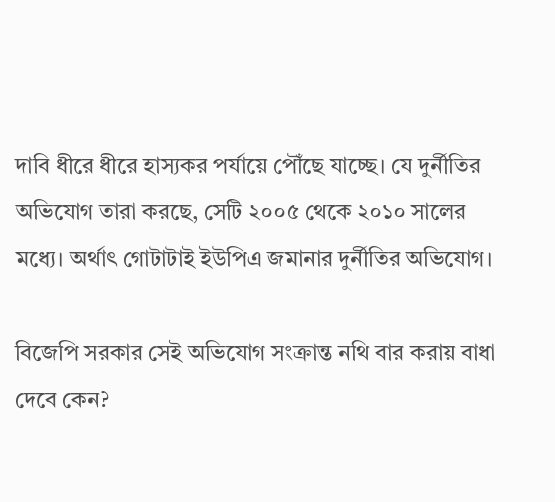দাবি ধীরে ধীরে হাস্যকর পর্যায়ে পৌঁছে যাচ্ছে। যে দুর্নীতির অভিযোগ তারা করছে, সেটি ২০০৫ থেকে ২০১০ সালের মধ্যে। অর্থাৎ গোটাটাই ইউপিএ জমানার দুর্নীতির অভিযোগ।

বিজেপি সরকার সেই অভিযোগ সংক্রান্ত নথি বার করায় বাধা দেবে কেন?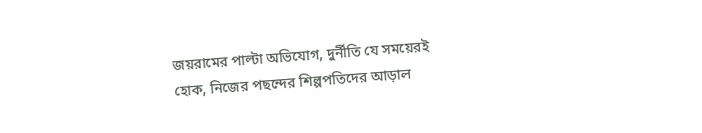জয়রামের পাল্টা অভিযোগ, দুর্নীতি যে সময়েরই হোক, নিজের পছন্দের শিল্পপতিদের আড়াল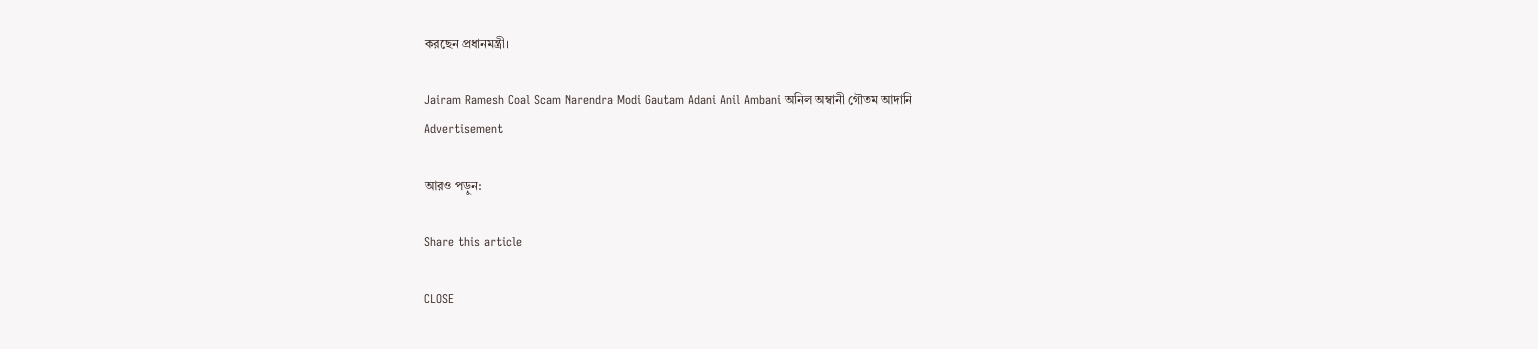করছেন প্রধানমন্ত্রী।

Jairam Ramesh Coal Scam Narendra Modi Gautam Adani Anil Ambani অনিল অম্বানী গৌতম আদানি
Advertisement

আরও পড়ুন:

Share this article

CLOSE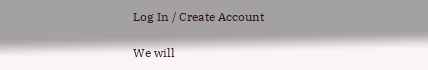Log In / Create Account

We will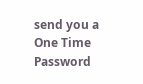send you a One Time Password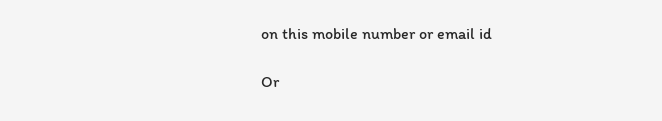on this mobile number or email id

Or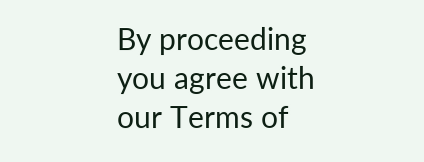By proceeding you agree with our Terms of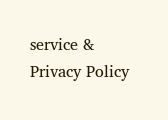service & Privacy Policy